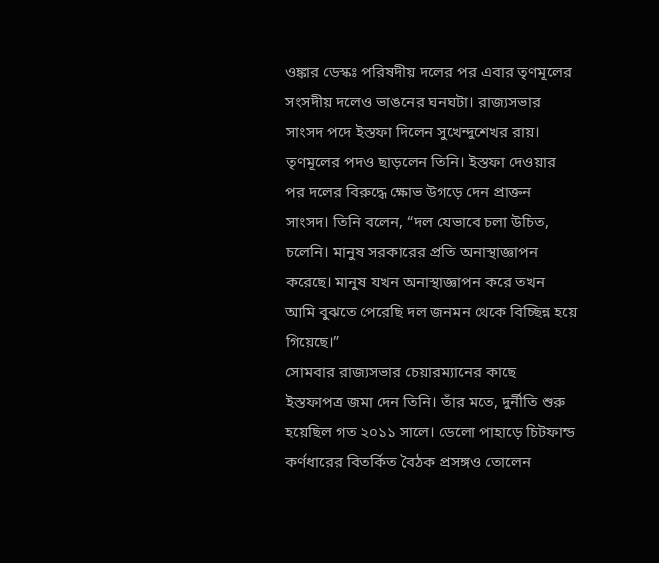ওঙ্কার ডেস্কঃ পরিষদীয় দলের পর এবার তৃণমূলের সংসদীয় দলেও ভাঙনের ঘনঘটা। রাজ্যসভার সাংসদ পদে ইস্তফা দিলেন সুখেন্দুশেখর রায়। তৃণমূলের পদও ছাড়লেন তিনি। ইস্তফা দেওয়ার পর দলের বিরুদ্ধে ক্ষোভ উগড়ে দেন প্রাক্তন সাংসদ। তিনি বলেন, “দল যেভাবে চলা উচিত, চলেনি। মানুষ সরকারের প্রতি অনাস্থাজ্ঞাপন করেছে। মানুষ যখন অনাস্থাজ্ঞাপন করে তখন আমি বুঝতে পেরেছি দল জনমন থেকে বিচ্ছিন্ন হয়ে গিয়েছে।”
সোমবার রাজ্যসভার চেয়ারম্যানের কাছে ইস্তফাপত্র জমা দেন তিনি। তাঁর মতে, দুর্নীতি শুরু হয়েছিল গত ২০১১ সালে। ডেলো পাহাড়ে চিটফান্ড কর্ণধারের বিতর্কিত বৈঠক প্রসঙ্গও তোলেন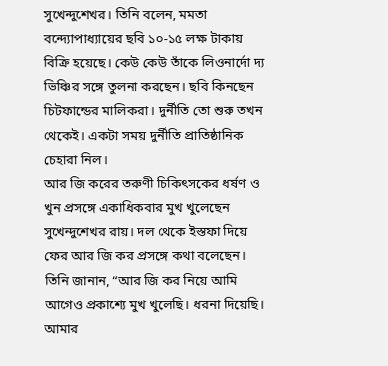সুখেন্দুশেখর। তিনি বলেন, মমতা বন্দ্যোপাধ্যায়ের ছবি ১০-১৫ লক্ষ টাকায় বিক্রি হয়েছে। কেউ কেউ তাঁকে লিওনার্দো দ্য ভিঞ্চির সঙ্গে তুলনা করছেন। ছবি কিনছেন চিটফান্ডের মালিকরা। দুর্নীতি তো শুরু তখন থেকেই। একটা সময় দুর্নীতি প্রাতিষ্ঠানিক চেহারা নিল।
আর জি করের তরুণী চিকিৎসকের ধর্ষণ ও খুন প্রসঙ্গে একাধিকবার মুখ খুলেছেন সুখেন্দুশেখর রায়। দল থেকে ইস্তফা দিয়ে ফের আর জি কর প্রসঙ্গে কথা বলেছেন। তিনি জানান, “আর জি কর নিয়ে আমি আগেও প্রকাশ্যে মুখ খুলেছি। ধরনা দিয়েছি। আমার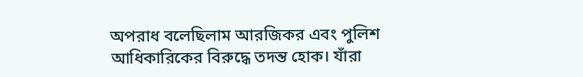অপরাধ বলেছিলাম আরজিকর এবং পুলিশ আধিকারিকের বিরুদ্ধে তদন্ত হোক। যাঁরা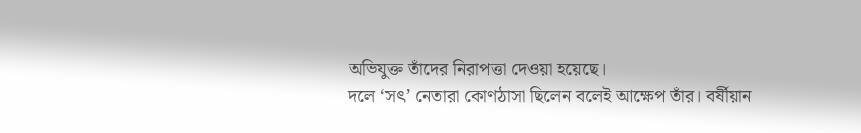অভিযুক্ত তাঁদের নিরাপত্তা দেওয়া হয়েছে।
দলে ‘সৎ’ নেতারা কোণঠাসা ছিলেন বলেই আক্ষেপ তাঁর। বর্ষীয়ান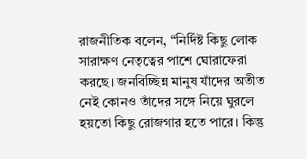রাজনীতিক বলেন, “নির্দিষ্ট কিছু লোক সারাক্ষণ নেতৃত্বের পাশে ঘোরাফেরা করছে। জনবিচ্ছিন্ন মানুষ যাঁদের অতীত নেই কোনও তাঁদের সঙ্গে নিয়ে ঘুরলে হয়তো কিছু রোজগার হতে পারে। কিন্তু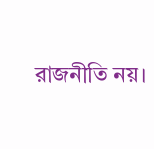রাজনীতি নয়।